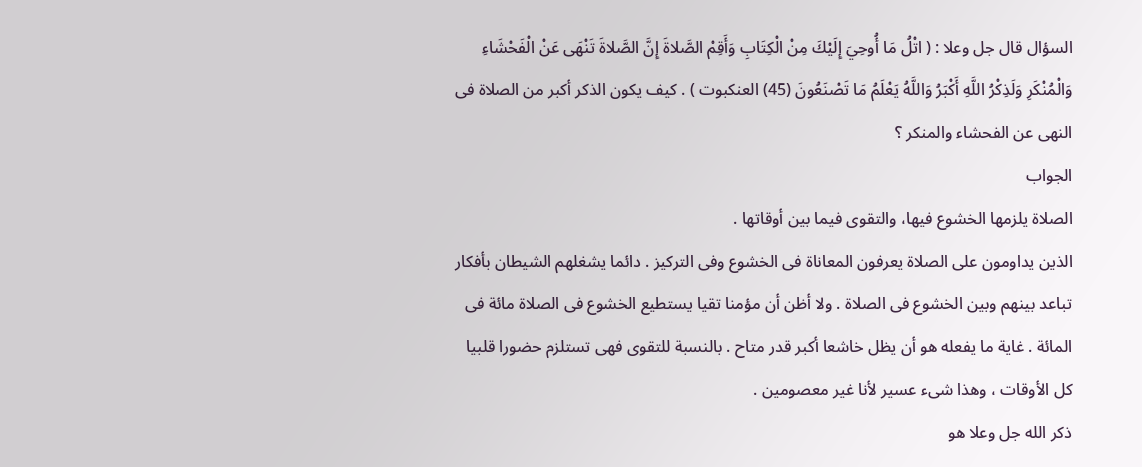السؤال قال جل وعلا : ( اتْلُ مَا أُوحِيَ إِلَيْكَ مِنْ الْكِتَابِ وَأَقِمْ الصَّلاةَ إِنَّ الصَّلاةَ تَنْهَى عَنْ الْفَحْشَاءِ وَالْمُنْكَرِ وَلَذِكْرُ اللَّهِ أَكْبَرُ وَاللَّهُ يَعْلَمُ مَا تَصْنَعُونَ (45) العنكبوت ) . كيف يكون الذكر أكبر من الصلاة فى النهى عن الفحشاء والمنكر ؟
الجواب
الصلاة يلزمها الخشوع فيها، والتقوى فيما بين أوقاتها .
الذين يداومون على الصلاة يعرفون المعاناة فى الخشوع وفى التركيز . دائما يشغلهم الشيطان بأفكار تباعد بينهم وبين الخشوع فى الصلاة . ولا أظن أن مؤمنا تقيا يستطيع الخشوع فى الصلاة مائة فى المائة . غاية ما يفعله هو أن يظل خاشعا أكبر قدر متاح . بالنسبة للتقوى فهى تستلزم حضورا قلبيا كل الأوقات ، وهذا شىء عسير لأنا غير معصومين .
ذكر الله جل وعلا هو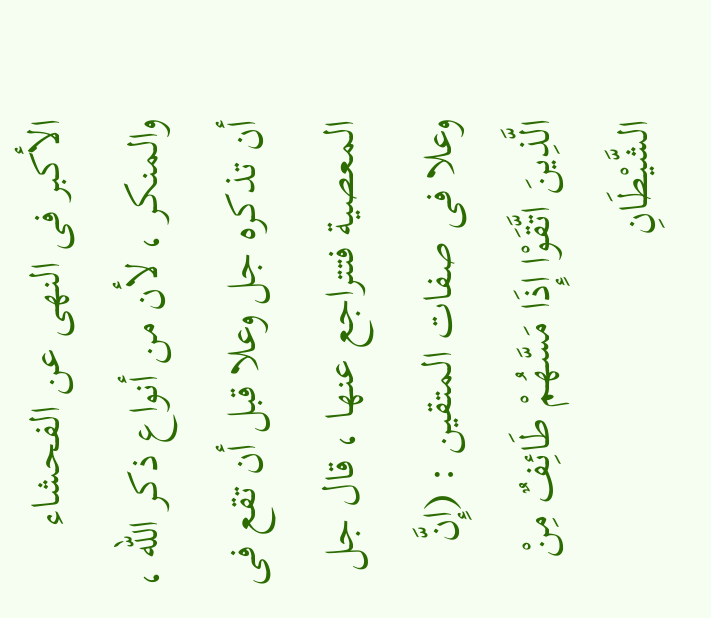الأكبر فى النهى عن الفحشاء والمنكر ، لأن من أنواع ذكر الله ، أن تذكره جل وعلا قبل أن تقع فى المعصية فتتراجع عنها ، قال جل وعلا فى صفات المتقين : (إِنَّ الَّذِينَ اتَّقَوْا إِذَا مَسَّهُمْ طَائِفٌ مِنْ الشَّيْطَانِ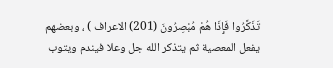تَذَكَّرُوا فَإِذَا هُمْ مُبْصِرُونَ (201) الاعراف ) ، وبعضهم يفعل المعصية ثم يتذكر الله جل وعلا فيندم ويتوب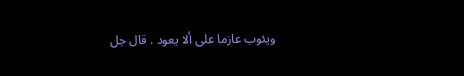ويئوب عازما على ألا يعود . قال جل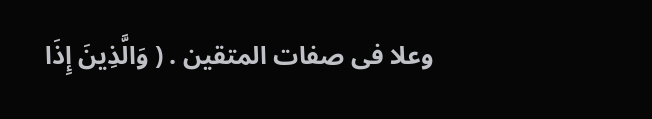وعلا فى صفات المتقين . ( وَالَّذِينَ إِذَا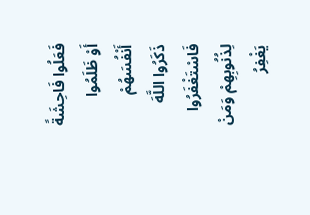فَعَلُوا فَاحِشَةً أَوْ ظَلَمُوا أَنْفُسَهُمْ ذَكَرُوا اللَّهَ فَاسْتَغْفَرُوا لِذُنُوبِهِمْ وَمَنْ يَغْفِرُ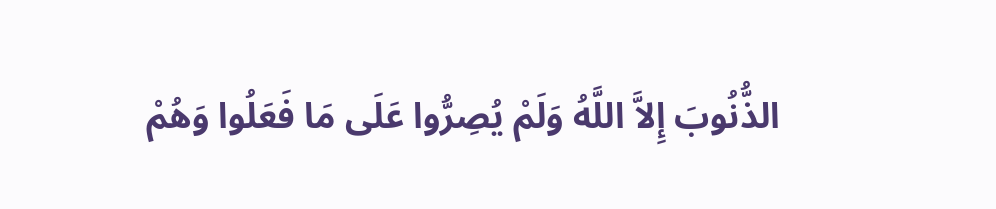الذُّنُوبَ إِلاَّ اللَّهُ وَلَمْ يُصِرُّوا عَلَى مَا فَعَلُوا وَهُمْ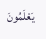يَعْلَمُونَ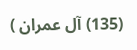(135) آل عمران )